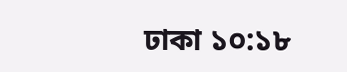ঢাকা ১০:১৮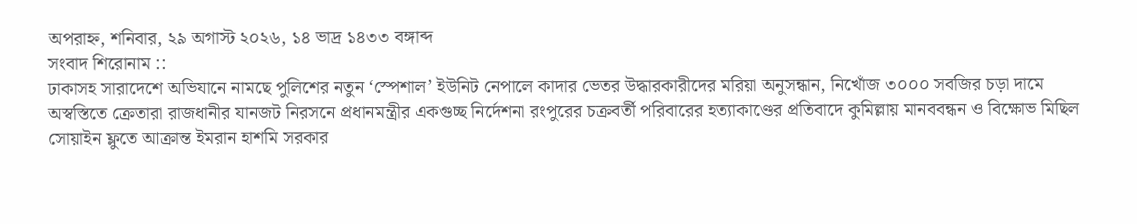অপরাহ্ন, শনিবার, ২৯ অগাস্ট ২০২৬, ১৪ ভাদ্র ১৪৩৩ বঙ্গাব্দ
সংবাদ শিরোনাম ::
ঢাকাসহ সারাদেশে অভিযানে নামছে পুলিশের নতুন ‘স্পেশাল’ ইউনিট নেপালে কাদার ভেতর উদ্ধারকারীদের মরিয়া অনুসন্ধান, নিখোঁজ ৩০০০ সবজির চড়া দামে অস্বস্তিতে ক্রেতারা রাজধানীর যানজট নিরসনে প্রধানমন্ত্রীর একগুচ্ছ নির্দেশনা রংপুরের চক্রবর্তী পরিবারের হত্যাকাণ্ডের প্রতিবাদে কুমিল্লায় মানববন্ধন ও বিক্ষোভ মিছিল সোয়াইন ফ্লুতে আক্রান্ত ইমরান হাশমি সরকার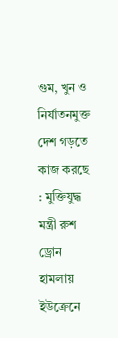গুম, খুন ও নির্যাতনমুক্ত দেশ গড়তে কাজ করছে : মুক্তিযুদ্ধ মন্ত্রী রুশ ড্রোন হামলায় ইউক্রেনে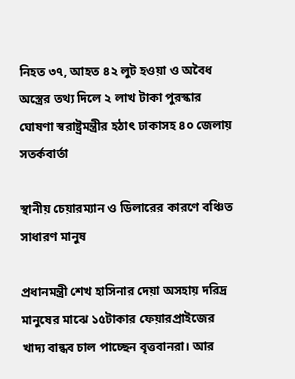নিহত ৩৭, আহত ৪২ লুট হওয়া ও অবৈধ অস্ত্রের তথ্য দিলে ২ লাখ টাকা পুরস্কার ঘোষণা স্বরাষ্ট্রমন্ত্রীর হঠাৎ ঢাকাসহ ৪০ জেলায় সতর্কবার্তা

স্থানীয় চেয়ারম্যান ও ডিলারের কারণে বঞ্চিত সাধারণ মানুষ

প্রধানমন্ত্রী শেখ হাসিনার দেয়া অসহায় দরিদ্র মানুষের মাঝে ১৫টাকার ফেয়ারপ্রাইজের খাদ্য বান্ধব চাল পাচ্ছেন বৃত্তবানরা। আর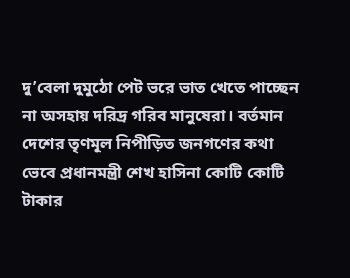দু’বেলা দুমুঠো পেট ভরে ভাত খেতে পাচ্ছেন না অসহায় দরিদ্র গরিব মানুষেরা। বর্তমান দেশের তৃণমূল নিপীড়িত জনগণের কথা ভেবে প্রধানমন্ত্রী শেখ হাসিনা কোটি কোটি টাকার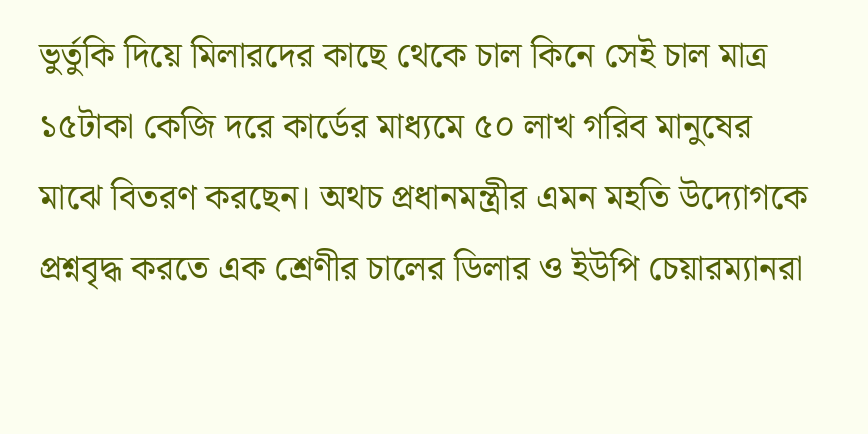ভুর্তুকি দিয়ে মিলারদের কাছে থেকে চাল কিনে সেই চাল মাত্র ১৫টাকা কেজি দরে কার্ডের মাধ্যমে ৫০ লাখ গরিব মানুষের মাঝে বিতরণ করছেন। অথচ প্রধানমন্ত্রীর এমন মহতি উদ্যোগকে প্রশ্নবৃদ্ধ করতে এক শ্রেণীর চালের ডিলার ও ইউপি চেয়ারম্যানরা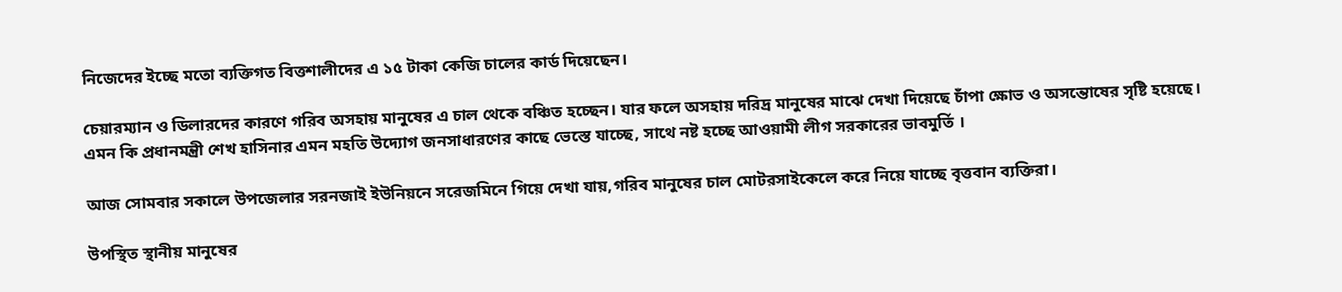নিজেদের ইচ্ছে মতো ব্যক্তিগত বিত্তশালীদের এ ১৫ টাকা কেজি চালের কার্ড দিয়েছেন।

চেয়ারম্যান ও ডিলারদের কারণে গরিব অসহায় মানুষের এ চাল থেকে বঞ্চিত হচ্ছেন। যার ফলে অসহায় দরিদ্র মানুষের মাঝে দেখা দিয়েছে চাঁপা ক্ষোভ ও অসন্তোষের সৃষ্টি হয়েছে। এমন কি প্রধানমন্ত্রী শেখ হাসিনার এমন মহতি উদ্যোগ জনসাধারণের কাছে ভেস্তে যাচ্ছে, সাথে নষ্ট হচ্ছে আওয়ামী লীগ সরকারের ভাবমুর্তি ।

আজ সোমবার সকালে উপজেলার সরনজাই ইউনিয়নে সরেজমিনে গিয়ে দেখা যায়,গরিব মানুষের চাল মোটরসাইকেলে করে নিয়ে যাচ্ছে বৃত্তবান ব্যক্তিরা।

উপস্থিত স্থানীয় মানুষের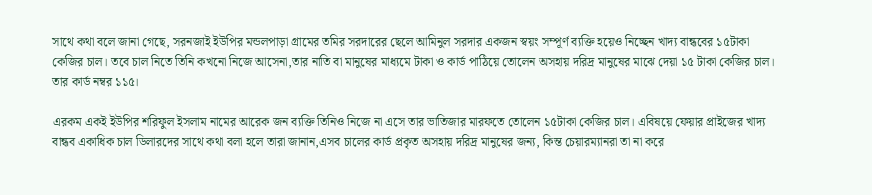সাথে কথা বলে জানা গেছে, সরনজাই ইউপির মন্ডলপাড়া গ্রামের তমির সরদারের ছেলে আমিনুল সরদার একজন স্বয়ং সম্পূর্ণ ব্যক্তি হয়েও নিচ্ছেন খাদ্য বান্ধবের ১৫টাকা কেজির চাল। তবে চাল নিতে তিনি কখনো নিজে আসেনা,তার নাতি বা মানুষের মাধ্যমে টাকা ও কার্ড পাঠিয়ে তোলেন অসহায় দরিদ্র মানুষের মাঝে দেয়া ১৫ টাকা কেজির চাল। তার কার্ড নম্বর ১১৫।

এরকম একই ইউপির শরিফুল ইসলাম নামের আরেক জন ব্যক্তি তিনিও নিজে না এসে তার ভাতিজার মারফতে তোলেন ১৫টাকা কেজির চাল। এবিষয়ে ফেয়ার প্রাইজের খাদ্য বান্ধব একাধিক চাল ডিলারদের সাথে কথা বলা হলে তারা জানান,এসব চালের কার্ড প্রকৃত অসহায় দরিদ্র মানুষের জন্য, কিন্ত চেয়ারম্যানরা তা না করে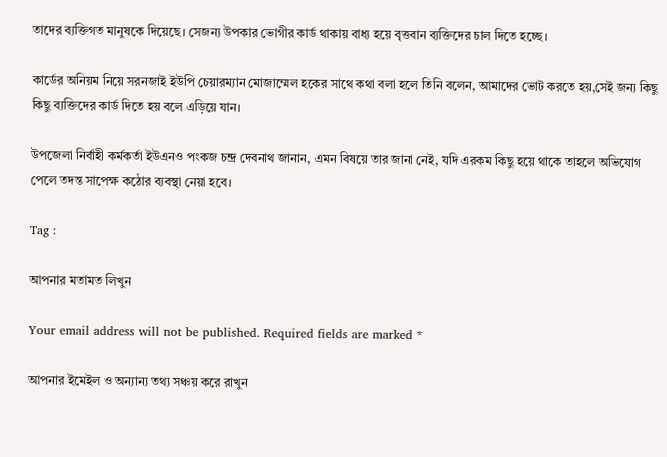তাদের ব্যক্তিগত মানুষকে দিয়েছে। সেজন্য উপকার ভোগীর কার্ড থাকায় বাধ্য হয়ে বৃত্তবান ব্যক্তিদের চাল দিতে হচ্ছে।

কার্ডের অনিয়ম নিয়ে সরনজাই ইউপি চেয়ারম্যান মোজাম্মেল হকের সাথে কথা বলা হলে তিনি বলেন, আমাদের ভোট করতে হয়,সেই জন্য কিছু কিছু ব্যক্তিদের কার্ড দিতে হয় বলে এড়িয়ে যান।

উপজেলা নির্বাহী কর্মকর্তা ইউএনও পংকজ চন্দ্র দেবনাথ জানান, এমন বিষয়ে তার জানা নেই, যদি এরকম কিছু হয়ে থাকে তাহলে অভিযোগ পেলে তদন্ত সাপেক্ষ কঠোর ব্যবস্থা নেয়া হবে।

Tag :

আপনার মতামত লিখুন

Your email address will not be published. Required fields are marked *

আপনার ইমেইল ও অন্যান্য তথ্য সঞ্চয় করে রাখুন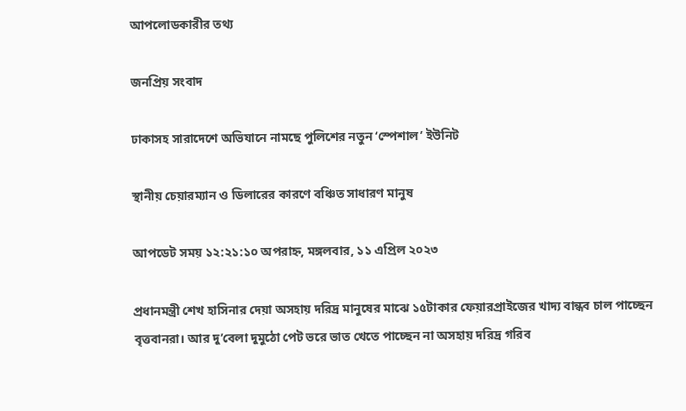আপলোডকারীর তথ্য

জনপ্রিয় সংবাদ

ঢাকাসহ সারাদেশে অভিযানে নামছে পুলিশের নতুন ‘স্পেশাল’ ইউনিট

স্থানীয় চেয়ারম্যান ও ডিলারের কারণে বঞ্চিত সাধারণ মানুষ

আপডেট সময় ১২:২১:১০ অপরাহ্ন, মঙ্গলবার, ১১ এপ্রিল ২০২৩

প্রধানমন্ত্রী শেখ হাসিনার দেয়া অসহায় দরিদ্র মানুষের মাঝে ১৫টাকার ফেয়ারপ্রাইজের খাদ্য বান্ধব চাল পাচ্ছেন বৃত্তবানরা। আর দু’বেলা দুমুঠো পেট ভরে ভাত খেতে পাচ্ছেন না অসহায় দরিদ্র গরিব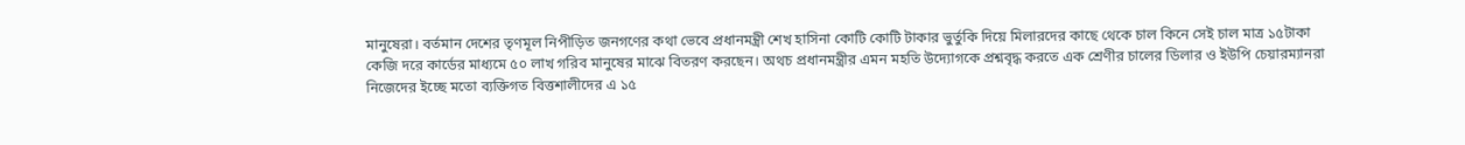মানুষেরা। বর্তমান দেশের তৃণমূল নিপীড়িত জনগণের কথা ভেবে প্রধানমন্ত্রী শেখ হাসিনা কোটি কোটি টাকার ভুর্তুকি দিয়ে মিলারদের কাছে থেকে চাল কিনে সেই চাল মাত্র ১৫টাকা কেজি দরে কার্ডের মাধ্যমে ৫০ লাখ গরিব মানুষের মাঝে বিতরণ করছেন। অথচ প্রধানমন্ত্রীর এমন মহতি উদ্যোগকে প্রশ্নবৃদ্ধ করতে এক শ্রেণীর চালের ডিলার ও ইউপি চেয়ারম্যানরা নিজেদের ইচ্ছে মতো ব্যক্তিগত বিত্তশালীদের এ ১৫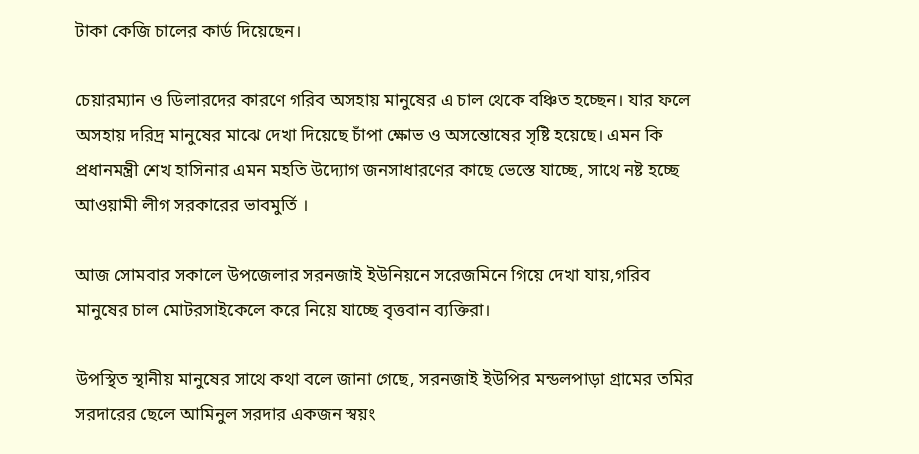টাকা কেজি চালের কার্ড দিয়েছেন।

চেয়ারম্যান ও ডিলারদের কারণে গরিব অসহায় মানুষের এ চাল থেকে বঞ্চিত হচ্ছেন। যার ফলে অসহায় দরিদ্র মানুষের মাঝে দেখা দিয়েছে চাঁপা ক্ষোভ ও অসন্তোষের সৃষ্টি হয়েছে। এমন কি প্রধানমন্ত্রী শেখ হাসিনার এমন মহতি উদ্যোগ জনসাধারণের কাছে ভেস্তে যাচ্ছে, সাথে নষ্ট হচ্ছে আওয়ামী লীগ সরকারের ভাবমুর্তি ।

আজ সোমবার সকালে উপজেলার সরনজাই ইউনিয়নে সরেজমিনে গিয়ে দেখা যায়,গরিব মানুষের চাল মোটরসাইকেলে করে নিয়ে যাচ্ছে বৃত্তবান ব্যক্তিরা।

উপস্থিত স্থানীয় মানুষের সাথে কথা বলে জানা গেছে, সরনজাই ইউপির মন্ডলপাড়া গ্রামের তমির সরদারের ছেলে আমিনুল সরদার একজন স্বয়ং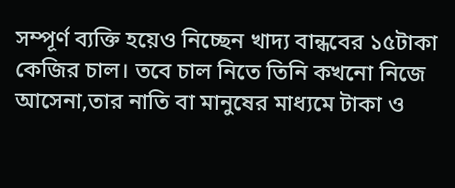সম্পূর্ণ ব্যক্তি হয়েও নিচ্ছেন খাদ্য বান্ধবের ১৫টাকা কেজির চাল। তবে চাল নিতে তিনি কখনো নিজে আসেনা,তার নাতি বা মানুষের মাধ্যমে টাকা ও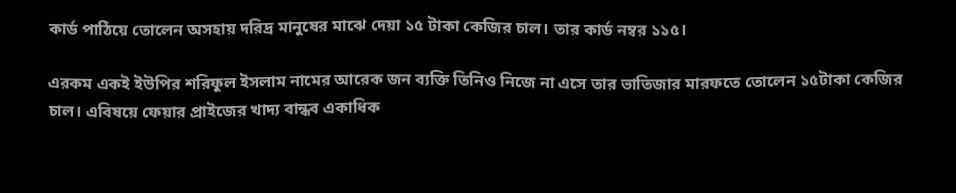কার্ড পাঠিয়ে তোলেন অসহায় দরিদ্র মানুষের মাঝে দেয়া ১৫ টাকা কেজির চাল। তার কার্ড নম্বর ১১৫।

এরকম একই ইউপির শরিফুল ইসলাম নামের আরেক জন ব্যক্তি তিনিও নিজে না এসে তার ভাতিজার মারফতে তোলেন ১৫টাকা কেজির চাল। এবিষয়ে ফেয়ার প্রাইজের খাদ্য বান্ধব একাধিক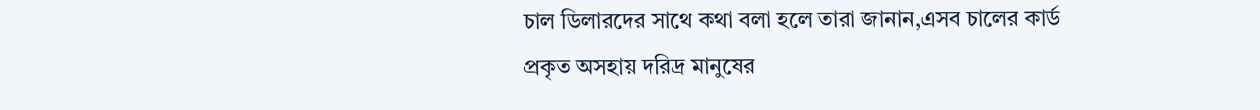চাল ডিলারদের সাথে কথা বলা হলে তারা জানান,এসব চালের কার্ড প্রকৃত অসহায় দরিদ্র মানুষের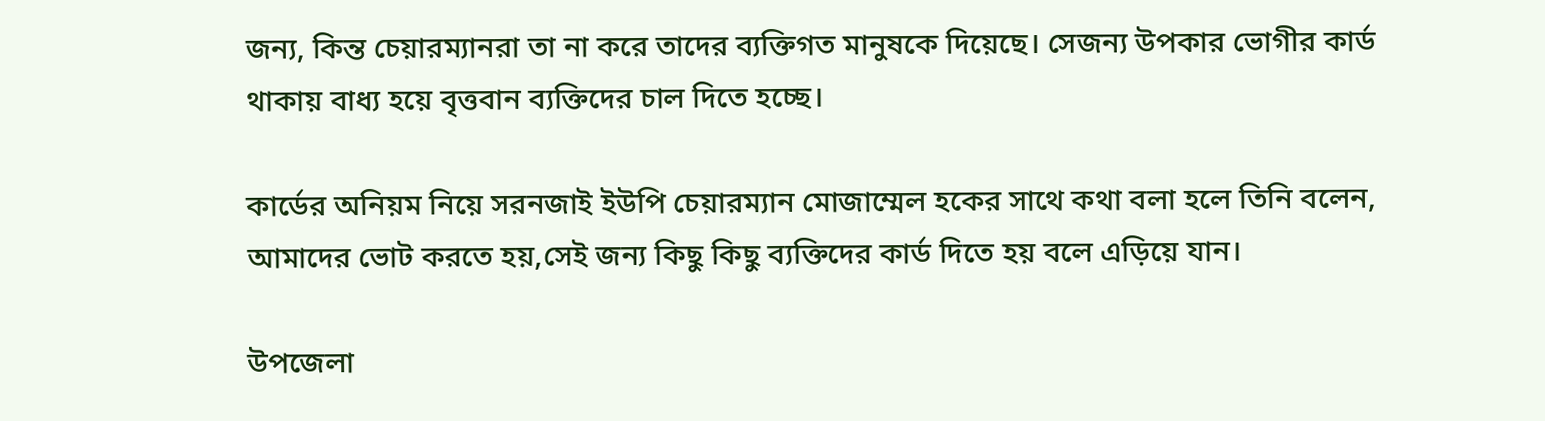জন্য, কিন্ত চেয়ারম্যানরা তা না করে তাদের ব্যক্তিগত মানুষকে দিয়েছে। সেজন্য উপকার ভোগীর কার্ড থাকায় বাধ্য হয়ে বৃত্তবান ব্যক্তিদের চাল দিতে হচ্ছে।

কার্ডের অনিয়ম নিয়ে সরনজাই ইউপি চেয়ারম্যান মোজাম্মেল হকের সাথে কথা বলা হলে তিনি বলেন, আমাদের ভোট করতে হয়,সেই জন্য কিছু কিছু ব্যক্তিদের কার্ড দিতে হয় বলে এড়িয়ে যান।

উপজেলা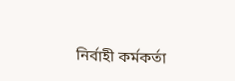নির্বাহী কর্মকর্তা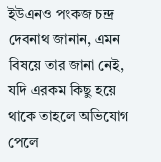ইউএনও পংকজ চন্দ্র দেবনাথ জানান, এমন বিষয়ে তার জানা নেই, যদি এরকম কিছু হয়ে থাকে তাহলে অভিযোগ পেলে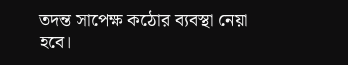তদন্ত সাপেক্ষ কঠোর ব্যবস্থা নেয়া হবে।